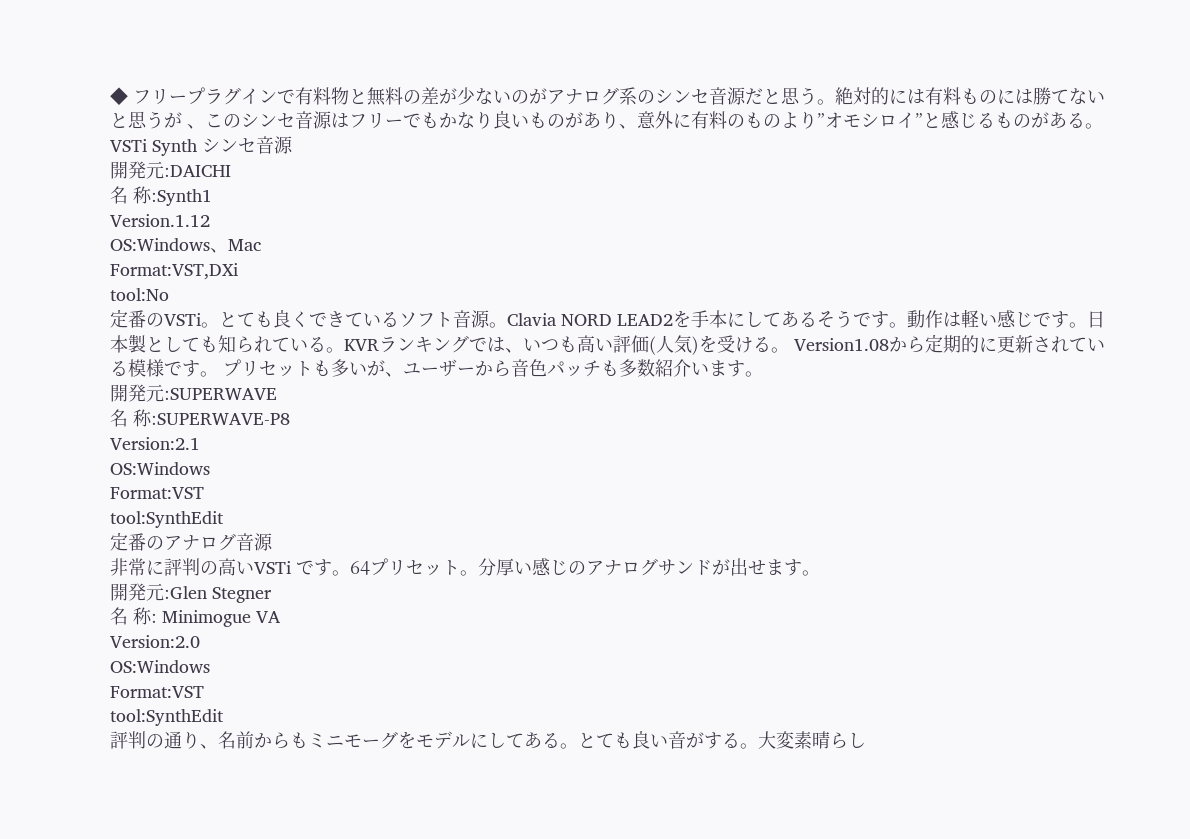◆ フリープラグインで有料物と無料の差が少ないのがアナログ系のシンセ音源だと思う。絶対的には有料ものには勝てないと思うが 、このシンセ音源はフリーでもかなり良いものがあり、意外に有料のものより”オモシロイ”と感じるものがある。
VSTi Synth シンセ音源
開発元:DAICHI
名 称:Synth1
Version.1.12
OS:Windows、Mac
Format:VST,DXi
tool:No
定番のVSTi。とても良くできているソフト音源。Clavia NORD LEAD2を手本にしてあるそうです。動作は軽い感じです。日本製としても知られている。KVRランキングでは、いつも高い評価(人気)を受ける。 Version1.08から定期的に更新されている模様です。 プリセットも多いが、ユーザーから音色パッチも多数紹介います。
開発元:SUPERWAVE
名 称:SUPERWAVE-P8
Version:2.1
OS:Windows
Format:VST
tool:SynthEdit
定番のアナログ音源
非常に評判の高いVSTi です。64プリセット。分厚い感じのアナログサンドが出せます。
開発元:Glen Stegner
名 称: Minimogue VA
Version:2.0
OS:Windows
Format:VST
tool:SynthEdit
評判の通り、名前からもミニモーグをモデルにしてある。とても良い音がする。大変素晴らし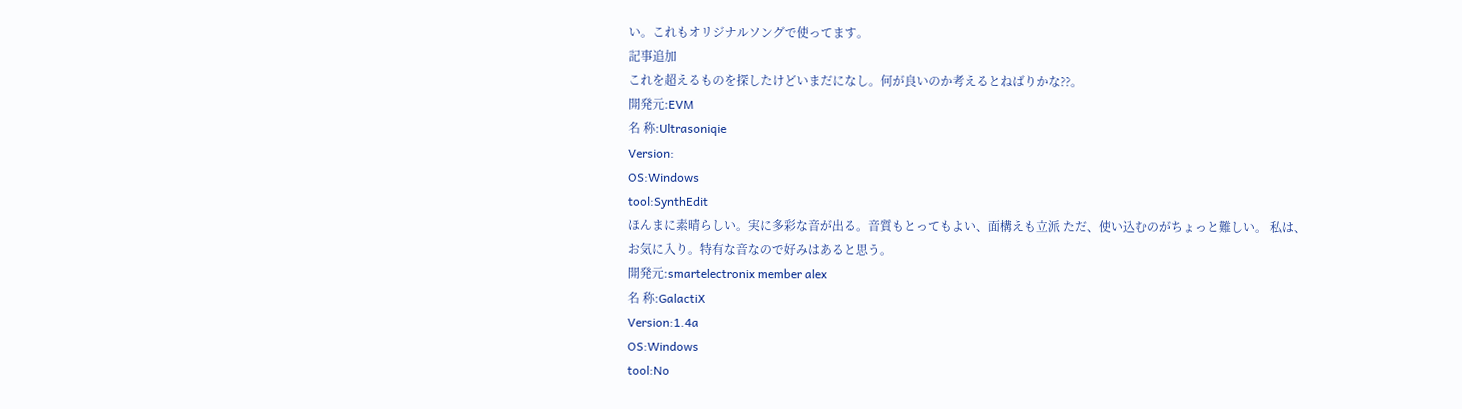い。これもオリジナルソングで使ってます。
記事追加
これを超えるものを探したけどいまだになし。何が良いのか考えるとねばりかな??。
開発元:EVM
名 称:Ultrasoniqie
Version:
OS:Windows
tool:SynthEdit
ほんまに素晴らしい。実に多彩な音が出る。音質もとってもよい、面構えも立派 ただ、使い込むのがちょっと難しい。 私は、お気に入り。特有な音なので好みはあると思う。
開発元:smartelectronix member alex
名 称:GalactiX
Version:1.4a
OS:Windows
tool:No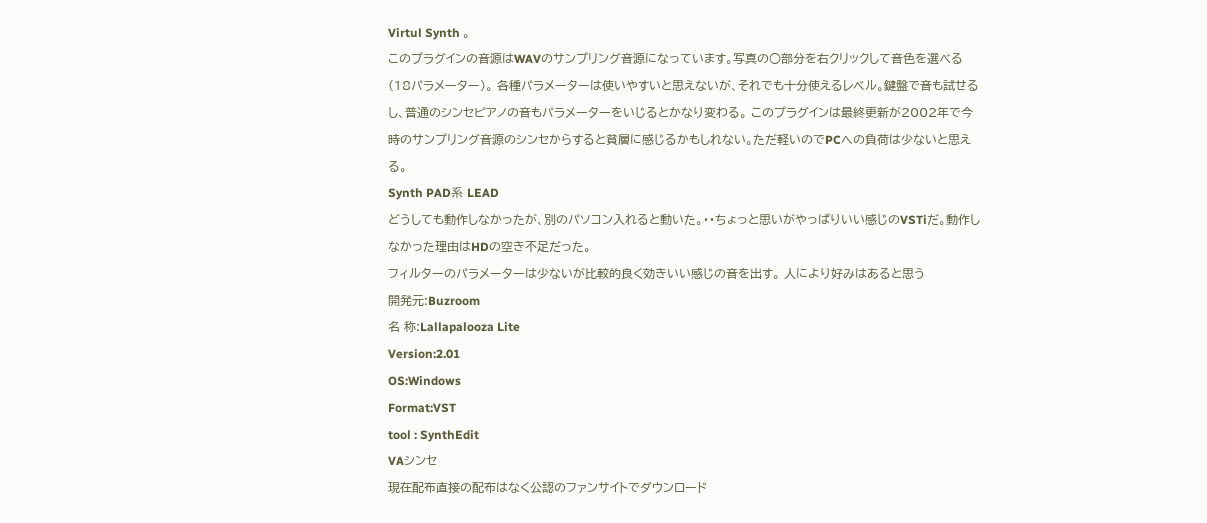Virtul Synth 。
このプラグインの音源はWAVのサンプリング音源になっています。写真の○部分を右クリックして音色を選べる(18パラメーター)。 各種パラメーターは使いやすいと思えないが、それでも十分使えるレベル。鍵盤で音も試せるし、普通のシンセピアノの音もパラメーターをいじるとかなり変わる。 このプラグインは最終更新が2002年で今時のサンプリング音源のシンセからすると貧層に感じるかもしれない。ただ軽いのでPCへの負荷は少ないと思える。
Synth PAD系 LEAD
どうしても動作しなかったが、別のパソコン入れると動いた。・・ちょっと思いがやっぱりいい感じのVSTiだ。動作しなかった理由はHDの空き不足だった。
フィルターのパラメーターは少ないが比較的良く効きいい感じの音を出す。 人により好みはあると思う
開発元:Buzroom
名 称:Lallapalooza Lite
Version:2.01
OS:Windows
Format:VST
tool : SynthEdit
VAシンセ
現在配布直接の配布はなく公認のファンサイトでダウンロード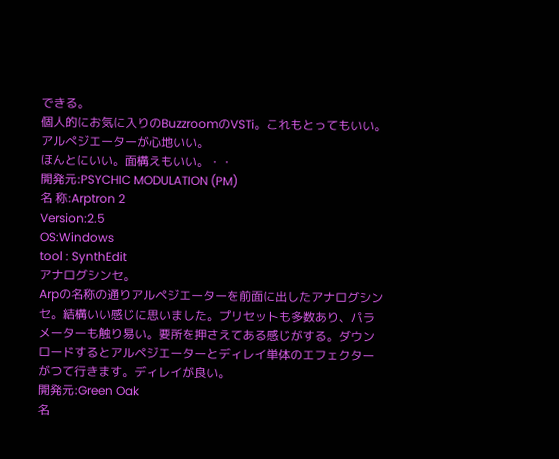できる。
個人的にお気に入りのBuzzroomのVSTi。これもとってもいい。アルぺジエーターが心地いい。
ほんとにいい。面構えもいい。・・
開発元:PSYCHIC MODULATION (PM)
名 称:Arptron 2
Version:2.5
OS:Windows
tool : SynthEdit
アナログシンセ。
Arpの名称の通りアルペジエーターを前面に出したアナログシンセ。結構いい感じに思いました。プリセットも多数あり、パラメーターも触り易い。要所を押さえてある感じがする。ダウンロードするとアルペジエーターとディレイ単体のエフェクターがつて行きます。ディレイが良い。
開発元:Green Oak
名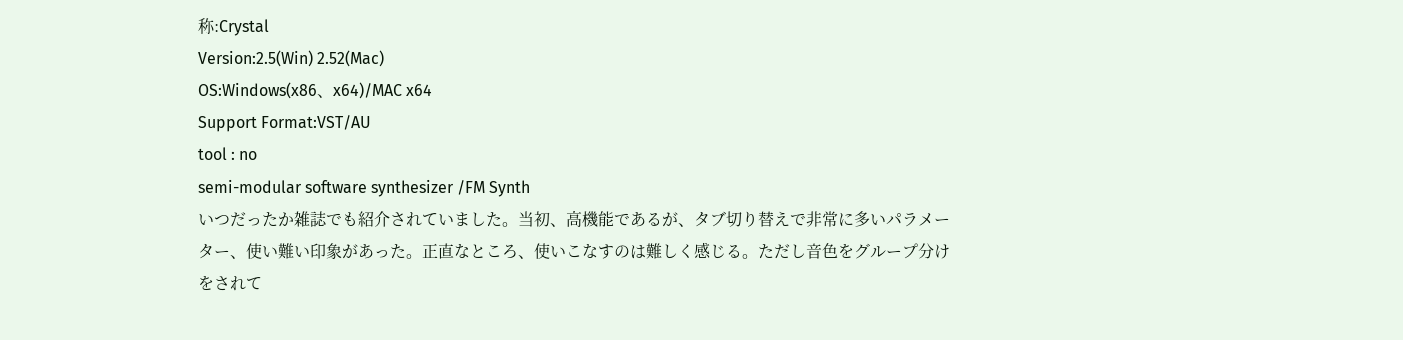称:Crystal
Version:2.5(Win) 2.52(Mac)
OS:Windows(x86、x64)/MAC x64
Support Format:VST/AU
tool : no
semi-modular software synthesizer /FM Synth
いつだったか雑誌でも紹介されていました。当初、高機能であるが、タブ切り替えで非常に多いパラメーター、使い難い印象があった。正直なところ、使いこなすのは難しく感じる。ただし音色をグループ分けをされて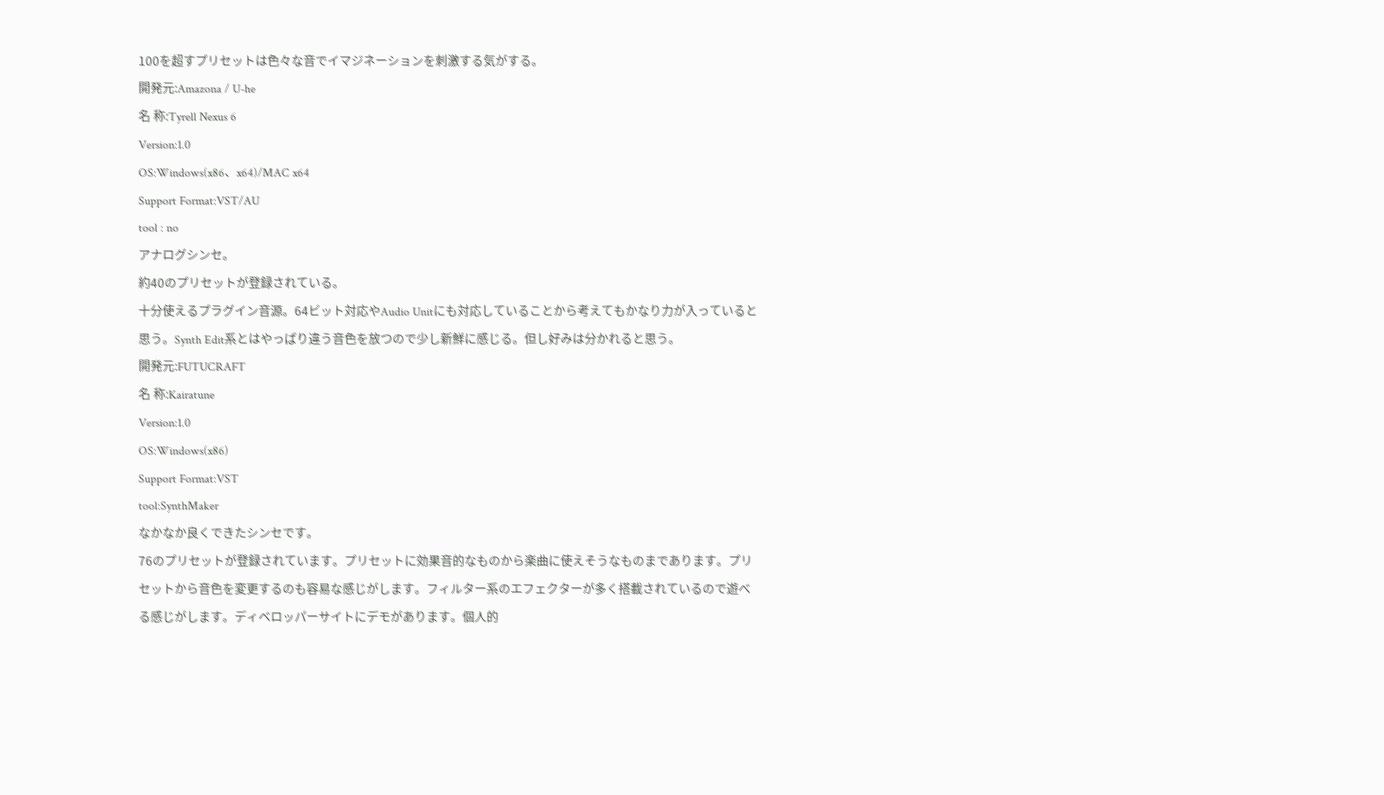100を超すプリセットは色々な音でイマジネーションを刺激する気がする。
開発元:Amazona / U-he
名 称:Tyrell Nexus 6
Version:1.0
OS:Windows(x86、x64)/MAC x64
Support Format:VST/AU
tool : no
アナログシンセ。
約40のプリセットが登録されている。
十分使えるプラグイン音源。64ビット対応やAudio Unitにも対応していることから考えてもかなり力が入っていると思う。Synth Edit系とはやっぱり違う音色を放つので少し新鮮に感じる。但し好みは分かれると思う。
開発元:FUTUCRAFT
名 称:Kairatune
Version:1.0
OS:Windows(x86)
Support Format:VST
tool:SynthMaker
なかなか良くできたシンセです。
76のプリセットが登録されています。プリセットに効果音的なものから楽曲に使えそうなものまであります。プリセットから音色を変更するのも容易な感じがします。フィルター系のエフェクターが多く搭載されているので遊べる感じがします。ディベロッパーサイトにデモがあります。個人的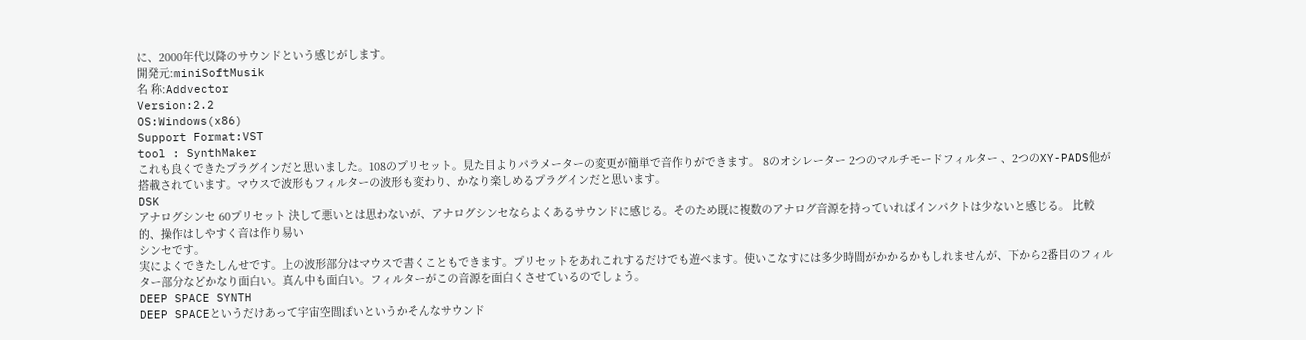に、2000年代以降のサウンドという感じがします。
開発元:miniSoftMusik
名 称:Addvector
Version:2.2
OS:Windows(x86)
Support Format:VST
tool : SynthMaker
これも良くできたプラグインだと思いました。108のプリセット。見た目よりパラメーターの変更が簡単で音作りができます。 8のオシレーター 2つのマルチモードフィルター 、2つのXY-PADS他が搭載されています。マウスで波形もフィルターの波形も変わり、かなり楽しめるプラグインだと思います。
DSK
アナログシンセ 60プリセット 決して悪いとは思わないが、アナログシンセならよくあるサウンドに感じる。そのため既に複数のアナログ音源を持っていればインパクトは少ないと感じる。 比較的、操作はしやすく音は作り易い
シンセです。
実によくできたしんせです。上の波形部分はマウスで書くこともできます。プリセットをあれこれするだけでも遊べます。使いこなすには多少時間がかかるかもしれませんが、下から2番目のフィルター部分などかなり面白い。真ん中も面白い。フィルターがこの音源を面白くさせているのでしょう。
DEEP SPACE SYNTH
DEEP SPACEというだけあって宇宙空間ぽいというかそんなサウンド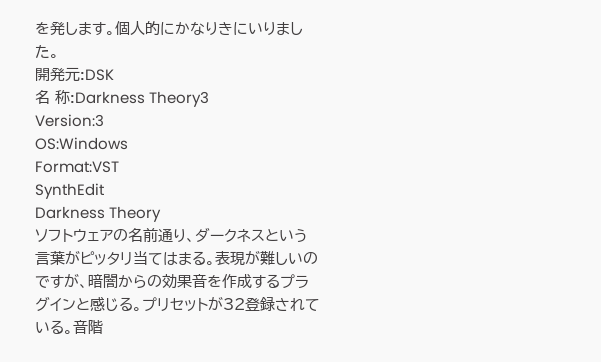を発します。個人的にかなりきにいりました。
開発元:DSK
名 称:Darkness Theory3
Version:3
OS:Windows
Format:VST
SynthEdit
Darkness Theory
ソフトウェアの名前通り、ダークネスという言葉がピッタリ当てはまる。表現が難しいのですが、暗闇からの効果音を作成するプラグインと感じる。プリセットが32登録されている。音階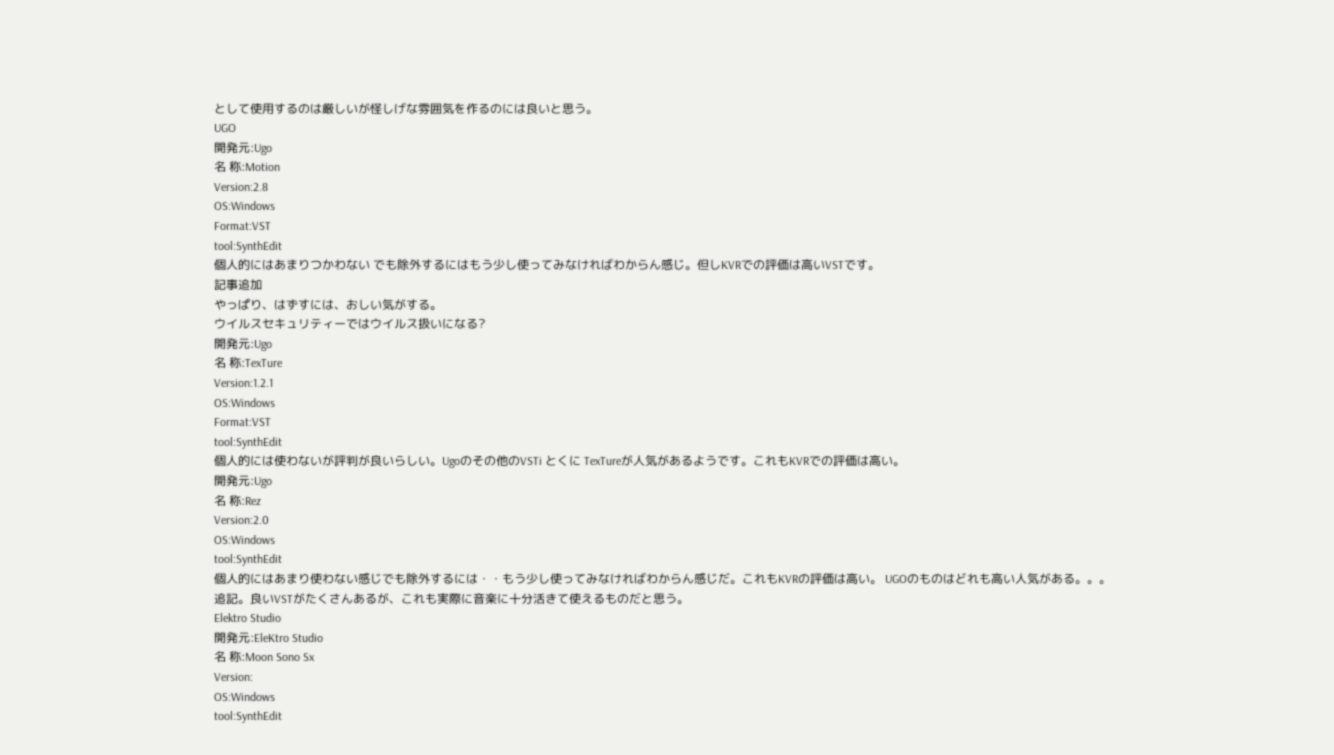として使用するのは厳しいが怪しげな雰囲気を作るのには良いと思う。
UGO
開発元:Ugo
名 称:Motion
Version:2.8
OS:Windows
Format:VST
tool:SynthEdit
個人的にはあまりつかわない でも除外するにはもう少し使ってみなければわからん感じ。但しKVRでの評価は高いVSTです。
記事追加
やっぱり、はずすには、おしい気がする。
ウイルスセキュリティーではウイルス扱いになる?
開発元:Ugo
名 称:TexTure
Version:1.2.1
OS:Windows
Format:VST
tool:SynthEdit
個人的には使わないが評判が良いらしい。Ugoのその他のVSTi とくに TexTureが人気があるようです。これもKVRでの評価は高い。
開発元:Ugo
名 称:Rez
Version:2.0
OS:Windows
tool:SynthEdit
個人的にはあまり使わない感じでも除外するには・・もう少し使ってみなければわからん感じだ。これもKVRの評価は高い。 UGOのものはどれも高い人気がある。。。
追記。良いVSTがたくさんあるが、これも実際に音楽に十分活きて使えるものだと思う。
Elektro Studio
開発元:EleKtro Studio
名 称:Moon Sono Sx
Version:
OS:Windows
tool:SynthEdit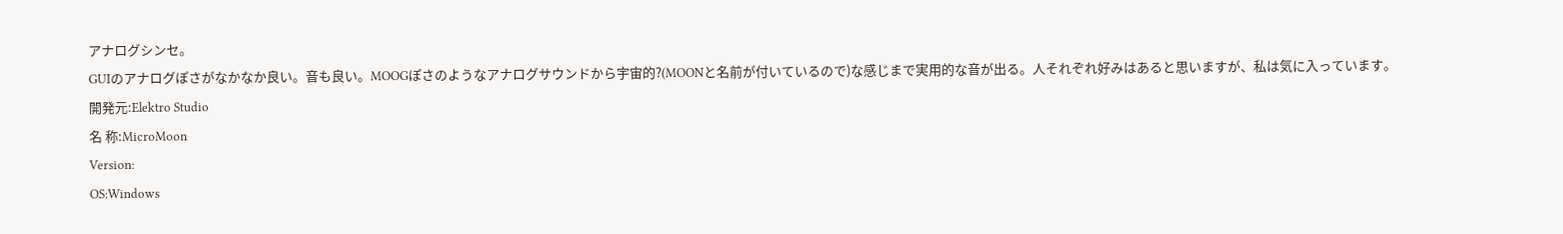アナログシンセ。
GUIのアナログぽさがなかなか良い。音も良い。MOOGぽさのようなアナログサウンドから宇宙的?(MOONと名前が付いているので)な感じまで実用的な音が出る。人それぞれ好みはあると思いますが、私は気に入っています。
開発元:Elektro Studio
名 称:MicroMoon
Version:
OS:Windows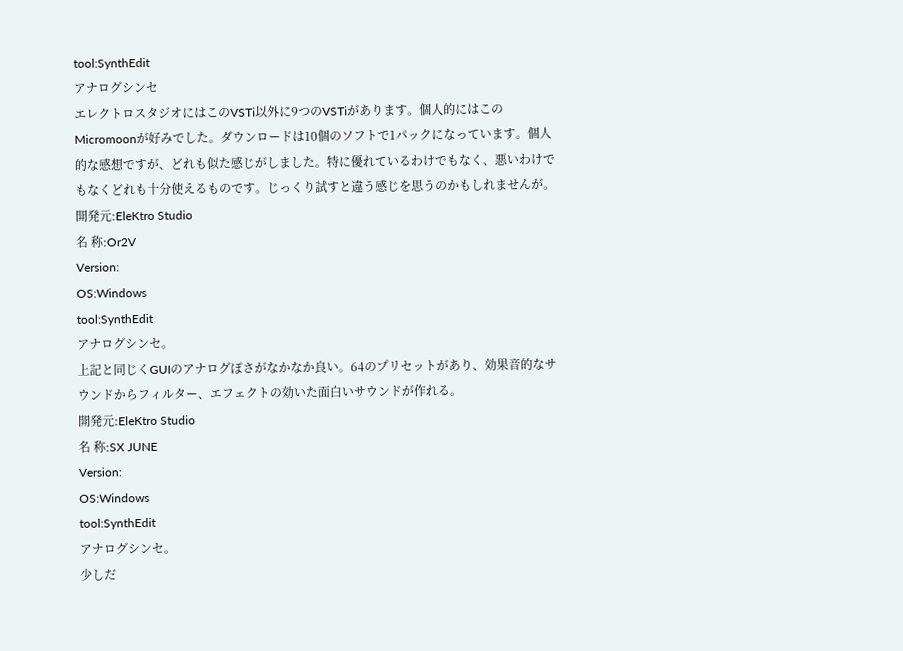tool:SynthEdit
アナログシンセ
エレクトロスタジオにはこのVSTi以外に9つのVSTiがあります。個人的にはこのMicromoonが好みでした。ダウンロードは10個のソフトで1パックになっています。個人的な感想ですが、どれも似た感じがしました。特に優れているわけでもなく、悪いわけでもなくどれも十分使えるものです。じっくり試すと違う感じを思うのかもしれませんが。
開発元:EleKtro Studio
名 称:Or2V
Version:
OS:Windows
tool:SynthEdit
アナログシンセ。
上記と同じくGUIのアナログぽさがなかなか良い。64のプリセットがあり、効果音的なサウンドからフィルター、エフェクトの効いた面白いサウンドが作れる。
開発元:EleKtro Studio
名 称:SX JUNE
Version:
OS:Windows
tool:SynthEdit
アナログシンセ。
少しだ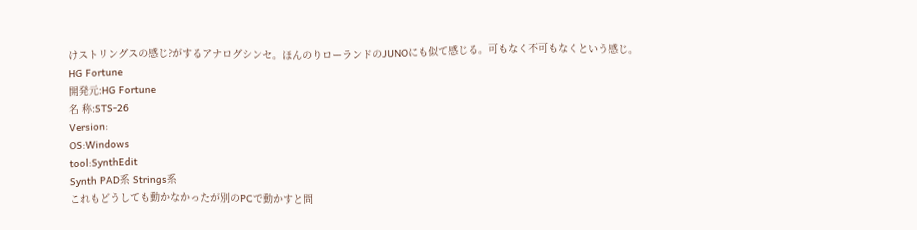けストリングスの感じ?がするアナログシンセ。ほんのりローランドのJUNOにも似て感じる。可もなく不可もなくという感じ。
HG Fortune
開発元:HG Fortune
名 称:STS-26
Version:
OS:Windows
tool:SynthEdit
Synth PAD系 Strings系
これもどうしても動かなかったが別のPCで動かすと問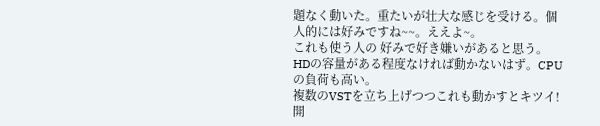題なく動いた。重たいが壮大な感じを受ける。個人的には好みですね~~。ええよ~。
これも使う人の 好みで好き嫌いがあると思う。HDの容量がある程度なければ動かないはず。CPUの負荷も高い。
複数のVSTを立ち上げつつこれも動かすとキツイ!
開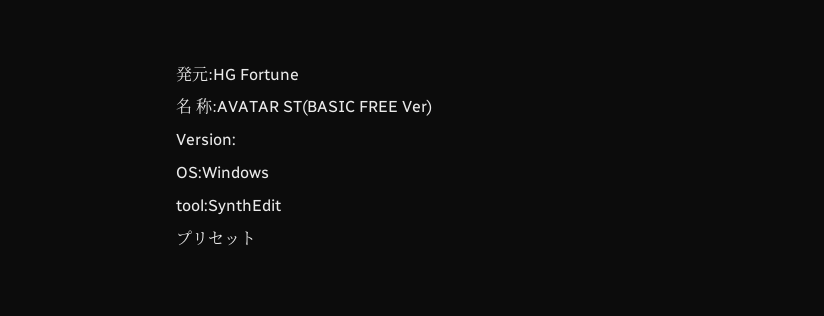発元:HG Fortune
名 称:AVATAR ST(BASIC FREE Ver)
Version:
OS:Windows
tool:SynthEdit
プリセット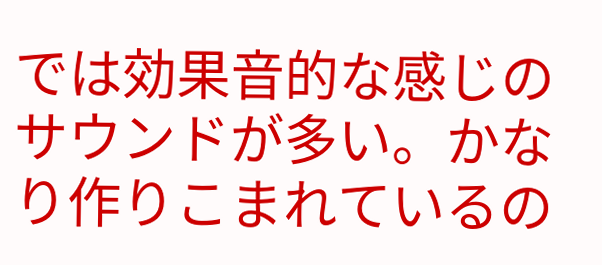では効果音的な感じのサウンドが多い。かなり作りこまれているの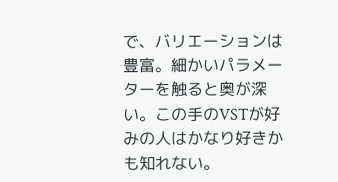で、バリエーションは豊富。細かいパラメーターを触ると奥が深い。この手のVSTが好みの人はかなり好きかも知れない。